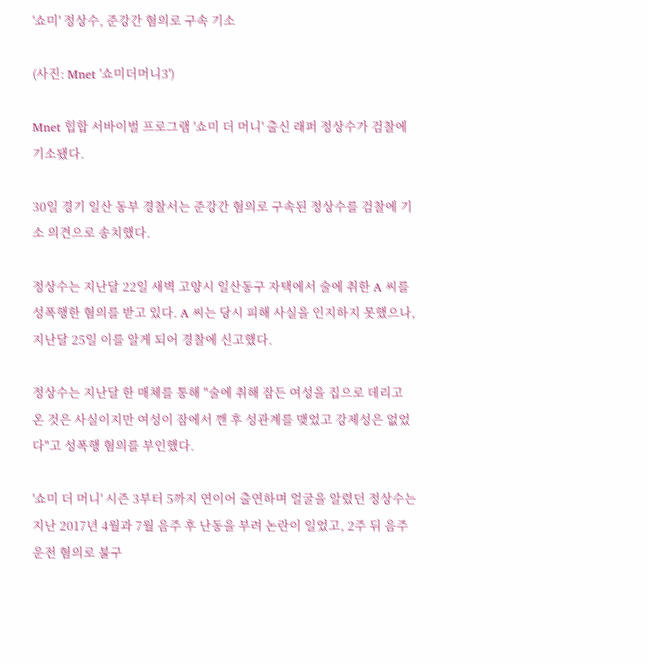'쇼미' 정상수, 준강간 혐의로 구속 기소

(사진: Mnet '쇼미더머니3')

Mnet 힙합 서바이벌 프로그램 '쇼미 더 머니' 출신 래퍼 정상수가 검찰에 기소됐다.

30일 경기 일산 동부 경찰서는 준강간 혐의로 구속된 정상수를 검찰에 기소 의견으로 송치했다.

정상수는 지난달 22일 새벽 고양시 일산동구 자택에서 술에 취한 A 씨를 성폭행한 혐의를 받고 있다. A 씨는 당시 피해 사실을 인지하지 못했으나, 지난달 25일 이를 알게 되어 경찰에 신고했다.

정상수는 지난달 한 매체를 통해 "술에 취해 잠든 여성을 집으로 데리고 온 것은 사실이지만 여성이 잠에서 깬 후 성관계를 맺었고 강제성은 없었다"고 성폭행 혐의를 부인했다.

'쇼미 더 머니' 시즌 3부터 5까지 연이어 출연하며 얼굴을 알렸던 정상수는 지난 2017년 4월과 7월 음주 후 난동을 부려 논란이 일었고, 2주 뒤 음주운전 혐의로 불구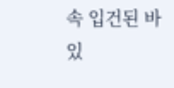속 입건된 바 있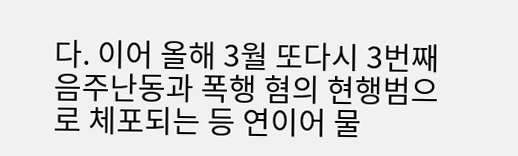다. 이어 올해 3월 또다시 3번째 음주난동과 폭행 혐의 현행범으로 체포되는 등 연이어 물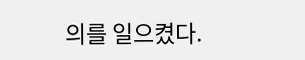의를 일으켰다.